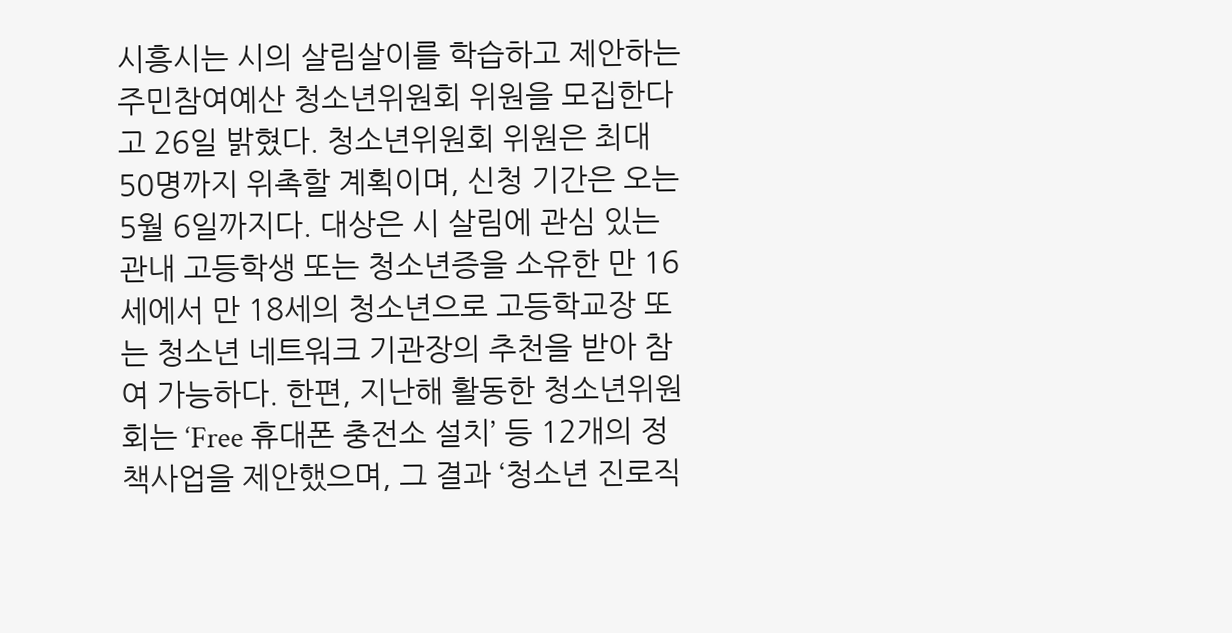시흥시는 시의 살림살이를 학습하고 제안하는 주민참여예산 청소년위원회 위원을 모집한다고 26일 밝혔다. 청소년위원회 위원은 최대 50명까지 위촉할 계획이며, 신청 기간은 오는 5월 6일까지다. 대상은 시 살림에 관심 있는 관내 고등학생 또는 청소년증을 소유한 만 16세에서 만 18세의 청소년으로 고등학교장 또는 청소년 네트워크 기관장의 추천을 받아 참여 가능하다. 한편, 지난해 활동한 청소년위원회는 ‘Free 휴대폰 충전소 설치’ 등 12개의 정책사업을 제안했으며, 그 결과 ‘청소년 진로직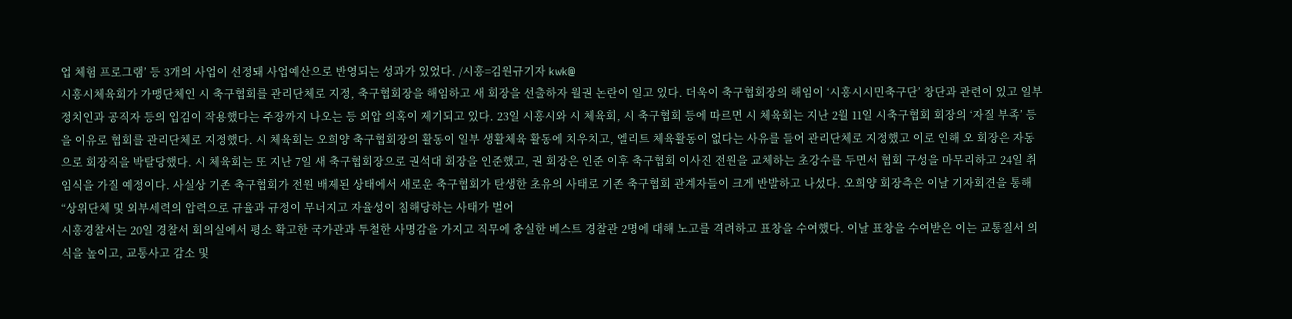업 체험 프로그램’ 등 3개의 사업이 선정돼 사업예산으로 반영되는 성과가 있었다. /시흥=김원규기자 kwk@
시흥시체육회가 가맹단체인 시 축구협회를 관리단체로 지정, 축구협회장을 해임하고 새 회장을 선출하자 월권 논란이 일고 있다. 더욱이 축구협회장의 해임이 ‘시흥시시민축구단’ 창단과 관련이 있고 일부 정치인과 공직자 등의 입김이 작용했다는 주장까지 나오는 등 외압 의혹이 제기되고 있다. 23일 시흥시와 시 체육회, 시 축구협회 등에 따르면 시 체육회는 지난 2월 11일 시축구협회 회장의 ‘자질 부족’ 등을 이유로 협회를 관리단체로 지정했다. 시 체육회는 오희양 축구협회장의 활동이 일부 생활체육 활동에 치우치고, 엘리트 체육활동이 없다는 사유를 들어 관리단체로 지정했고 이로 인해 오 회장은 자동으로 회장직을 박탈당했다. 시 체육회는 또 지난 7일 새 축구협회장으로 권석대 회장을 인준했고, 권 회장은 인준 이후 축구협회 이사진 전원을 교체하는 초강수를 두면서 협회 구성을 마무리하고 24일 취임식을 가질 예정이다. 사실상 기존 축구협회가 전원 배제된 상태에서 새로운 축구협회가 탄생한 초유의 사태로 기존 축구협회 관계자들이 크게 반발하고 나섰다. 오희양 회장측은 이날 기자회견을 통해 “상위단체 및 외부세력의 압력으로 규율과 규정이 무너지고 자율성이 침해당하는 사태가 벌어
시흥경찰서는 20일 경찰서 회의실에서 평소 확고한 국가관과 투철한 사명감을 가지고 직무에 충실한 베스트 경찰관 2명에 대해 노고를 격려하고 표창을 수여했다. 이날 표창을 수여받은 이는 교통질서 의식을 높이고, 교통사고 감소 및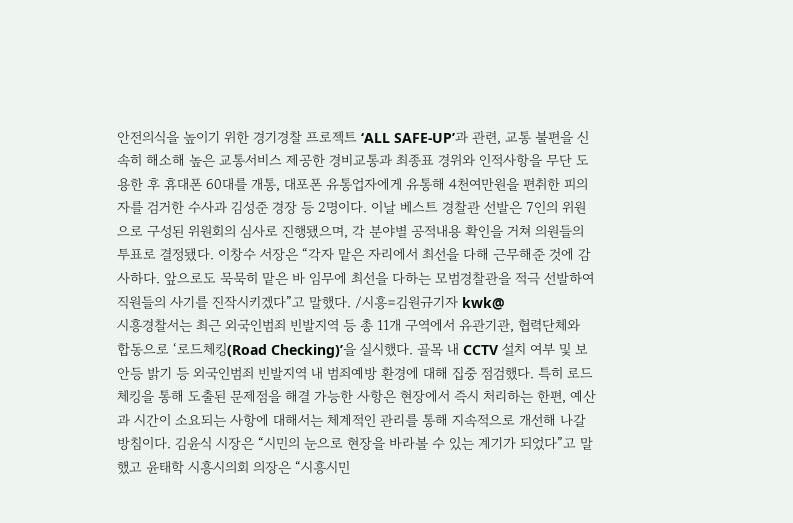안전의식을 높이기 위한 경기경찰 프로젝트 ‘ALL SAFE-UP’과 관련, 교통 불편을 신속히 해소해 높은 교통서비스 제공한 경비교통과 최종표 경위와 인적사항을 무단 도용한 후 휴대폰 60대를 개통, 대포폰 유통업자에게 유통해 4천여만원을 편취한 피의자를 검거한 수사과 김성준 경장 등 2명이다. 이날 베스트 경찰관 선발은 7인의 위원으로 구성된 위원회의 심사로 진행됐으며, 각 분야별 공적내용 확인을 거쳐 의원들의 투표로 결정됐다. 이창수 서장은 “각자 맡은 자리에서 최선을 다해 근무해준 것에 감사하다. 앞으로도 묵묵히 맡은 바 임무에 최선을 다하는 모범경찰관을 적극 선발하여 직원들의 사기를 진작시키겠다”고 말했다. /시흥=김원규기자 kwk@
시흥경찰서는 최근 외국인범죄 빈발지역 등 총 11개 구역에서 유관기관, 협력단체와 합동으로 ‘로드체킹(Road Checking)’을 실시했다. 골목 내 CCTV 설치 여부 및 보안등 밝기 등 외국인범죄 빈발지역 내 범죄예방 환경에 대해 집중 점검했다. 특히 로드체킹을 통해 도출된 문제점을 해결 가능한 사항은 현장에서 즉시 처리하는 한편, 예산과 시간이 소요되는 사항에 대해서는 체계적인 관리를 통해 지속적으로 개선해 나갈 방침이다. 김윤식 시장은 “시민의 눈으로 현장을 바라볼 수 있는 계기가 되었다”고 말했고 윤태학 시흥시의회 의장은 “시흥시민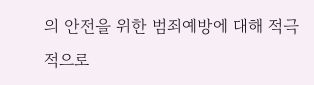의 안전을 위한 범죄예방에 대해 적극적으로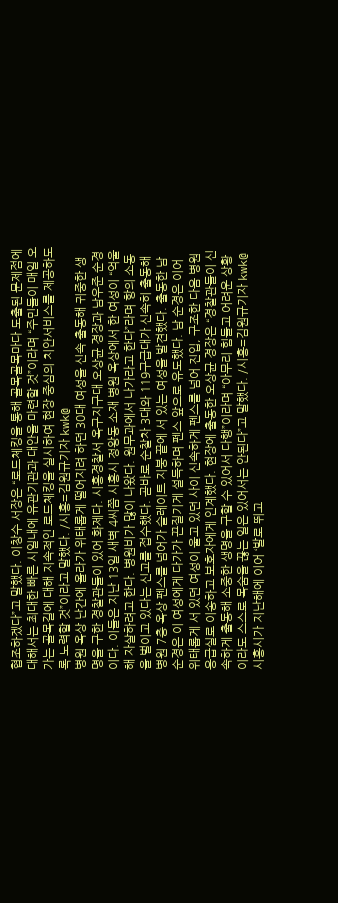협조하겠다”고 말했다. 이창수 서장은 “로드체킹을 통해 골목골목마다 도출된 문제점에 대해서는 최대한 빠른 시일내에 유관기관과 대안을 마련할 것”이라며 “주민들이 매일 오가는 골목길에 대해 지속적인 로드체킹을 실시하여 현장 중심의 치안서비스를 제공하도록 노력할 것”이라고 말했다. /시흥=김원규기자 kwk@
병원 옥상 난간에 올라가 위태롭게 떨어지려 하던 30대 여성을 신속 출동해 귀중한 생명을 구한 경찰관들이 있어 화제다. 시흥경찰서 옥구지구대 오상균 경장과 남우준 순경이다. 이들은 지난 13일 새벽 4씨쯤 시흥시 정왕동 소재 병원 옥상에서 한 여성이 “억울해 자살하려고 한다. 병원비가 많이 나왔다. 원무과에서 나가라고 한다”라며 항의 소동을 벌이고 있다는 신고를 접수했다. 곧바로 순찰차 3대와 119구급대가 신속히 출동해 병원 7층 옥상 펜스를 넘어가 슬레이트 지붕 끝에 서 있는 여성을 발견했다. 출동한 남 순경은 이 여성에게 다가가 끈질기게 설득하며 펜스 앞으로 유도했다. 남 순경은 이어 위태롭게 서 있던 여성이 울고 있던 사이 신속하게 펜스를 넘어 진입, 구조한 다음 병원 응급실로 이송하고 보호자에게 인계했다. 현장에 출동한 오상균 경장은 “경찰관들이 신속하게 출동해 소중한 생명을 구할 수 있어서 다행”이라며 “아무리 힘들고 어려운 상황이라도 스스로 목숨을 끊는 일은 있어서는 안된다”고 말했다. /시흥=김원규기자 kwk@
시흥시가 지난해에 이어 ‘발로 뛰고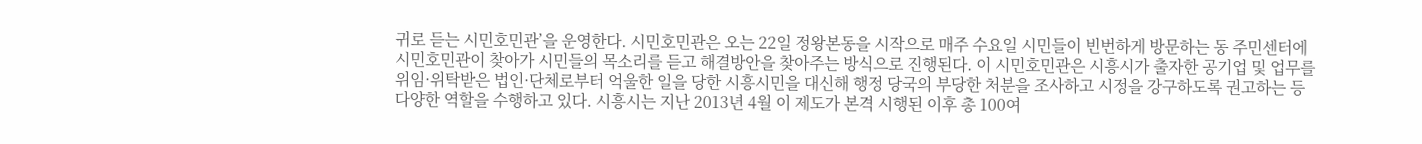귀로 듣는 시민호민관’을 운영한다. 시민호민관은 오는 22일 정왕본동을 시작으로 매주 수요일 시민들이 빈번하게 방문하는 동 주민센터에 시민호민관이 찾아가 시민들의 목소리를 듣고 해결방안을 찾아주는 방식으로 진행된다. 이 시민호민관은 시흥시가 출자한 공기업 및 업무를 위임·위탁받은 법인·단체로부터 억울한 일을 당한 시흥시민을 대신해 행정 당국의 부당한 처분을 조사하고 시정을 강구하도록 권고하는 등 다양한 역할을 수행하고 있다. 시흥시는 지난 2013년 4월 이 제도가 본격 시행된 이후 총 100여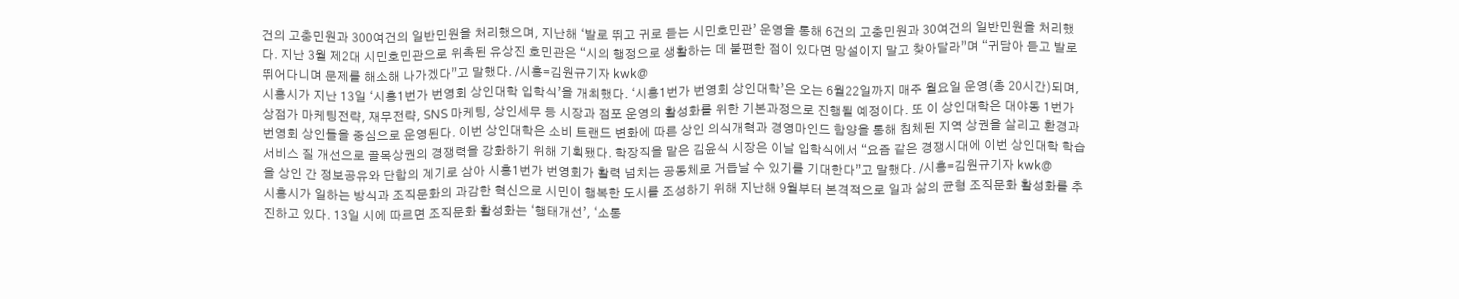건의 고충민원과 300여건의 일반민원을 처리했으며, 지난해 ‘발로 뛰고 귀로 듣는 시민호민관’ 운영을 통해 6건의 고충민원과 30여건의 일반민원을 처리했다. 지난 3월 제2대 시민호민관으로 위촉된 유상진 호민관은 “시의 행정으로 생활하는 데 불편한 점이 있다면 망설이지 말고 찾아달라”며 “귀담아 듣고 발로 뛰어다니며 문제를 해소해 나가겠다”고 말했다. /시흥=김원규기자 kwk@
시흥시가 지난 13일 ‘시흥1번가 번영회 상인대학 입학식’을 개최했다. ‘시흥1번가 번영회 상인대학’은 오는 6월22일까지 매주 월요일 운영(총 20시간)되며, 상점가 마케팅전략, 재무전략, SNS 마케팅, 상인세무 등 시장과 점포 운영의 활성화를 위한 기본과정으로 진행될 예정이다. 또 이 상인대학은 대야동 1번가 번영회 상인들을 중심으로 운영된다. 이번 상인대학은 소비 트랜드 변화에 따른 상인 의식개혁과 경영마인드 함양을 통해 침체된 지역 상권을 살리고 환경과 서비스 질 개선으로 골목상권의 경쟁력을 강화하기 위해 기획됐다. 학장직을 맡은 김윤식 시장은 이날 입학식에서 “요즘 같은 경쟁시대에 이번 상인대학 학습을 상인 간 정보공유와 단합의 계기로 삼아 시흥1번가 번영회가 활력 넘치는 공동체로 거듭날 수 있기를 기대한다”고 말했다. /시흥=김원규기자 kwk@
시흥시가 일하는 방식과 조직문화의 과감한 혁신으로 시민이 행복한 도시를 조성하기 위해 지난해 9월부터 본격적으로 일과 삶의 균형 조직문화 활성화를 추진하고 있다. 13일 시에 따르면 조직문화 활성화는 ‘행태개선’, ‘소통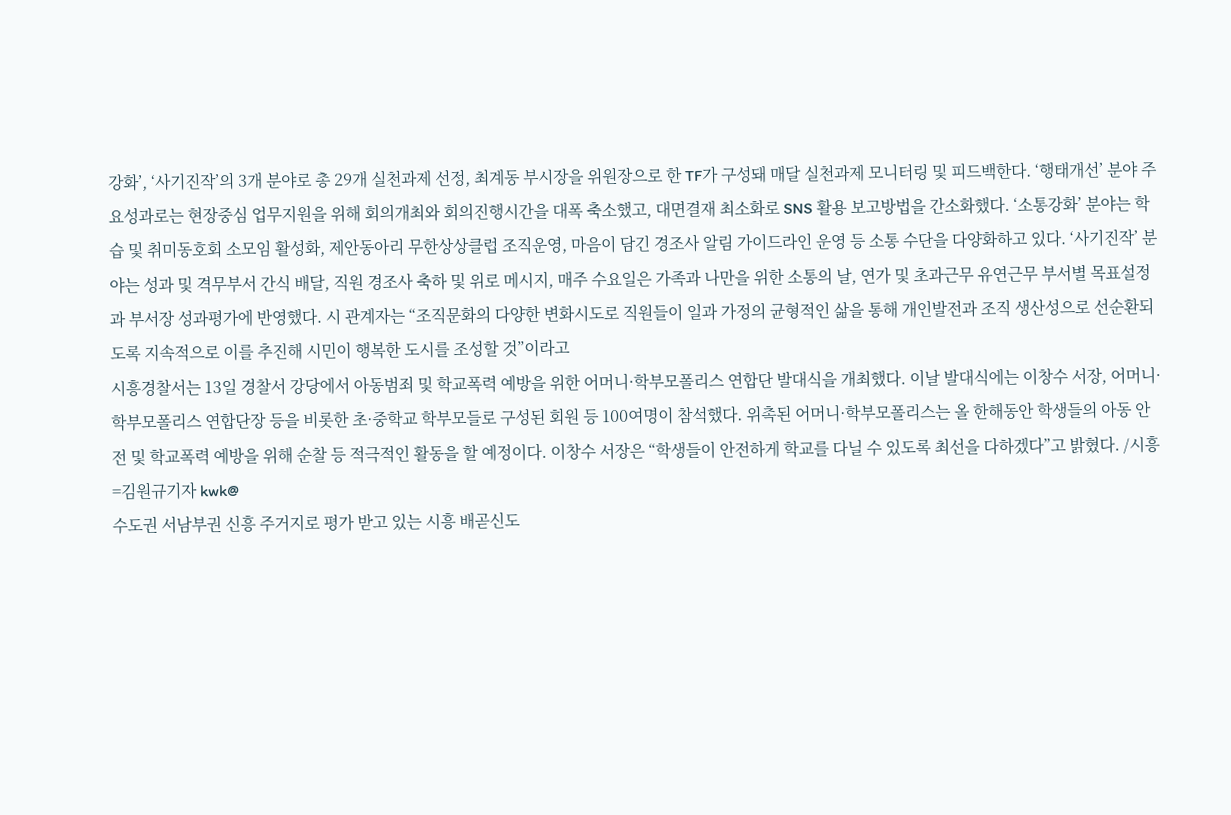강화’, ‘사기진작’의 3개 분야로 총 29개 실천과제 선정, 최계동 부시장을 위원장으로 한 TF가 구성돼 매달 실천과제 모니터링 및 피드백한다. ‘행태개선’ 분야 주요성과로는 현장중심 업무지원을 위해 회의개최와 회의진행시간을 대폭 축소했고, 대면결재 최소화로 SNS 활용 보고방법을 간소화했다. ‘소통강화’ 분야는 학습 및 취미동호회 소모임 활성화, 제안동아리 무한상상클럽 조직운영, 마음이 담긴 경조사 알림 가이드라인 운영 등 소통 수단을 다양화하고 있다. ‘사기진작’ 분야는 성과 및 격무부서 간식 배달, 직원 경조사 축하 및 위로 메시지, 매주 수요일은 가족과 나만을 위한 소통의 날, 연가 및 초과근무 유연근무 부서별 목표설정과 부서장 성과평가에 반영했다. 시 관계자는 “조직문화의 다양한 변화시도로 직원들이 일과 가정의 균형적인 삶을 통해 개인발전과 조직 생산성으로 선순환되도록 지속적으로 이를 추진해 시민이 행복한 도시를 조성할 것”이라고
시흥경찰서는 13일 경찰서 강당에서 아동범죄 및 학교폭력 예방을 위한 어머니·학부모폴리스 연합단 발대식을 개최했다. 이날 발대식에는 이창수 서장, 어머니·학부모폴리스 연합단장 등을 비롯한 초·중학교 학부모들로 구성된 회원 등 100여명이 참석했다. 위촉된 어머니·학부모폴리스는 올 한해동안 학생들의 아동 안전 및 학교폭력 예방을 위해 순찰 등 적극적인 활동을 할 예정이다. 이창수 서장은 “학생들이 안전하게 학교를 다닐 수 있도록 최선을 다하겠다”고 밝혔다. /시흥=김원규기자 kwk@
수도권 서남부권 신흥 주거지로 평가 받고 있는 시흥 배곧신도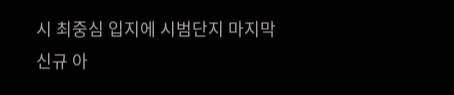시 최중심 입지에 시범단지 마지막 신규 아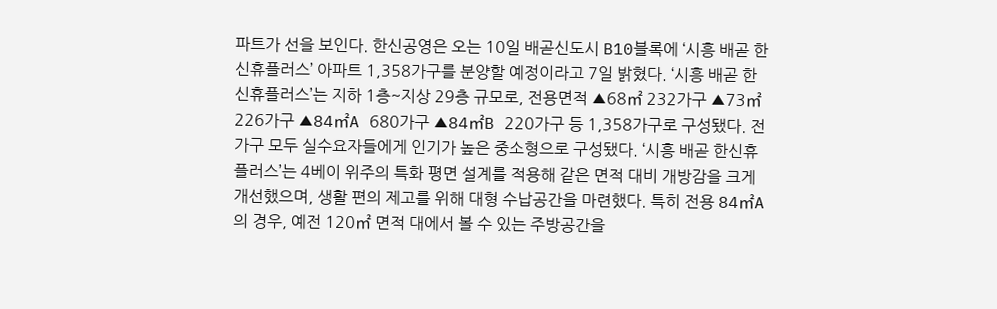파트가 선을 보인다. 한신공영은 오는 10일 배곧신도시 B10블록에 ‘시흥 배곧 한신휴플러스’ 아파트 1,358가구를 분양할 예정이라고 7일 밝혔다. ‘시흥 배곧 한신휴플러스’는 지하 1층~지상 29층 규모로, 전용면적 ▲68㎡ 232가구 ▲73㎡ 226가구 ▲84㎡A 680가구 ▲84㎡B 220가구 등 1,358가구로 구성됐다. 전 가구 모두 실수요자들에게 인기가 높은 중소형으로 구성됐다. ‘시흥 배곧 한신휴플러스’는 4베이 위주의 특화 평면 설계를 적용해 같은 면적 대비 개방감을 크게 개선했으며, 생활 편의 제고를 위해 대형 수납공간을 마련했다. 특히 전용 84㎡A의 경우, 예전 120㎡ 면적 대에서 볼 수 있는 주방공간을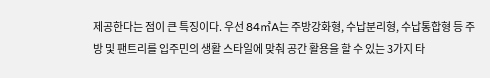제공한다는 점이 큰 특징이다. 우선 84㎡A는 주방강화형, 수납분리형, 수납통합형 등 주방 및 팬트리를 입주민의 생활 스타일에 맞춰 공간 활용을 할 수 있는 3가지 타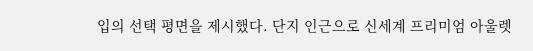입의 선택 평면을 제시했다. 단지 인근으로 신세계 프리미엄 아울렛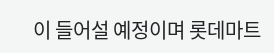이 들어설 예정이며 롯데마트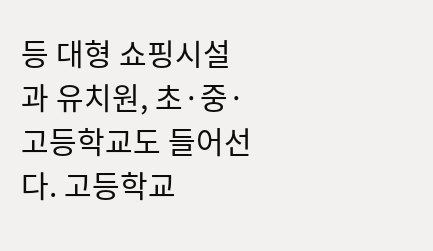등 대형 쇼핑시설과 유치원, 초·중·고등학교도 들어선다. 고등학교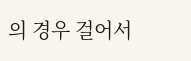의 경우 걸어서